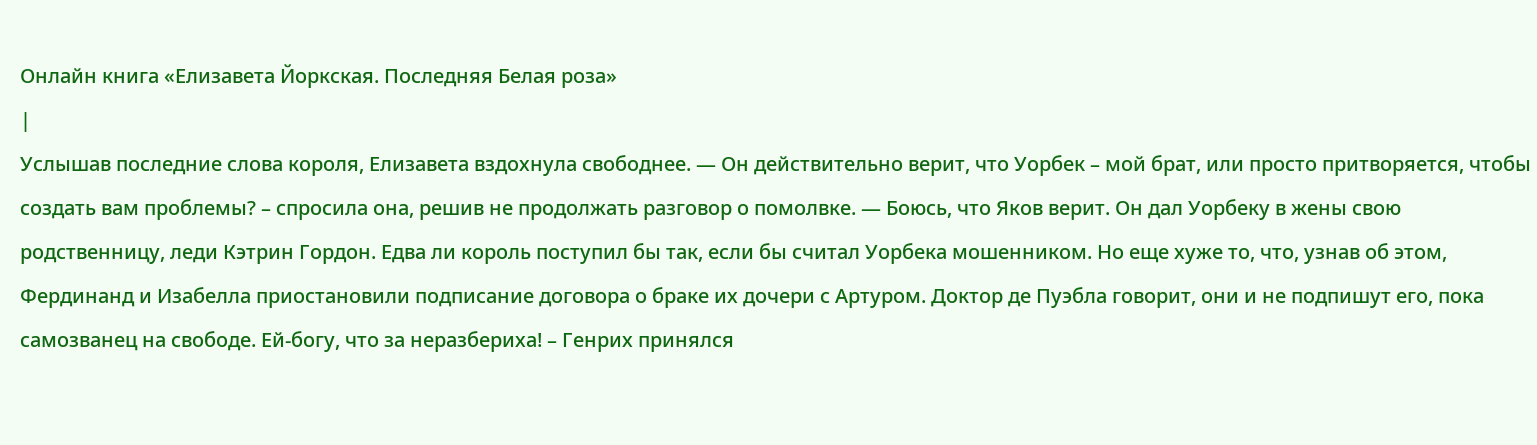Онлайн книга «Елизавета Йоркская. Последняя Белая роза»
|
Услышав последние слова короля, Елизавета вздохнула свободнее. — Он действительно верит, что Уорбек – мой брат, или просто притворяется, чтобы создать вам проблемы? – спросила она, решив не продолжать разговор о помолвке. — Боюсь, что Яков верит. Он дал Уорбеку в жены свою родственницу, леди Кэтрин Гордон. Едва ли король поступил бы так, если бы считал Уорбека мошенником. Но еще хуже то, что, узнав об этом, Фердинанд и Изабелла приостановили подписание договора о браке их дочери с Артуром. Доктор де Пуэбла говорит, они и не подпишут его, пока самозванец на свободе. Ей-богу, что за неразбериха! – Генрих принялся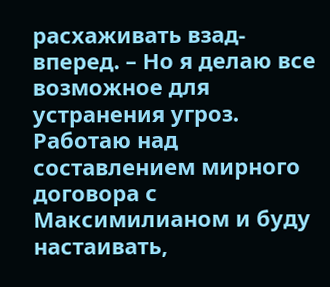расхаживать взад-вперед. – Но я делаю все возможное для устранения угроз. Работаю над составлением мирного договора с Максимилианом и буду настаивать,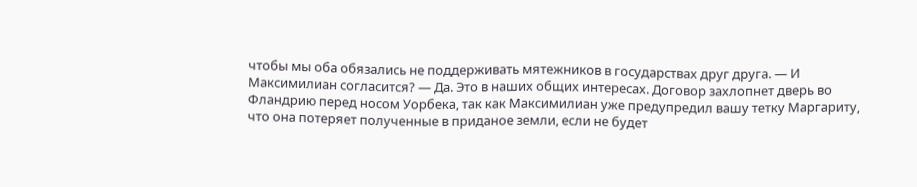чтобы мы оба обязались не поддерживать мятежников в государствах друг друга. — И Максимилиан согласится? — Да. Это в наших общих интересах. Договор захлопнет дверь во Фландрию перед носом Уорбека, так как Максимилиан уже предупредил вашу тетку Маргариту, что она потеряет полученные в приданое земли, если не будет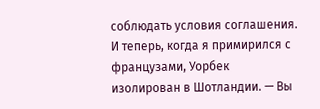соблюдать условия соглашения. И теперь, когда я примирился с французами, Уорбек изолирован в Шотландии. — Вы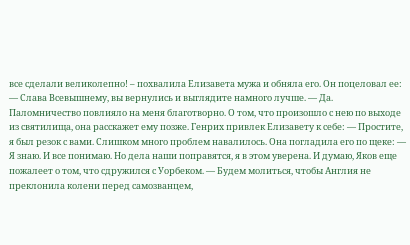все сделали великолепно! – похвалила Елизавета мужа и обняла его. Он поцеловал ее: — Слава Всевышнему, вы вернулись и выглядите намного лучше. — Да. Паломничество повлияло на меня благотворно. О том, что произошло с нею по выходе из святилища, она расскажет ему позже. Генрих привлек Елизавету к себе: — Простите, я был резок с вами. Слишком много проблем навалилось. Она погладила его по щеке: — Я знаю. И все понимаю. Но дела наши поправятся, я в этом уверена. И думаю, Яков еще пожалеет о том, что сдружился с Уорбеком. — Будем молиться, чтобы Англия не преклонила колени перед самозванцем,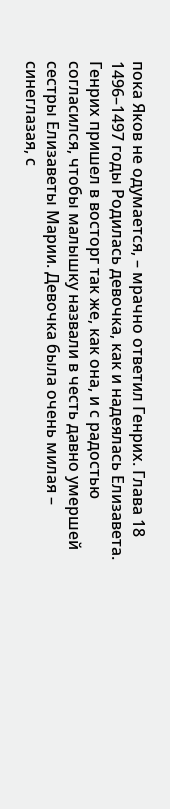пока Яков не одумается, – мрачно ответил Генрих. Глава 18 1496–1497 годы Родилась девочка, как и надеялась Елизавета. Генрих пришел в восторг так же, как она, и с радостью согласился, чтобы малышку назвали в честь давно умершей сестры Елизаветы Марии. Девочка была очень милая – синеглазая, с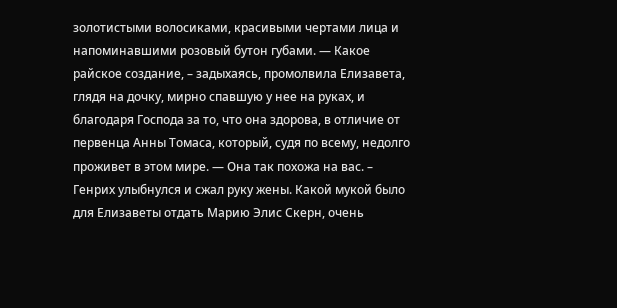золотистыми волосиками, красивыми чертами лица и напоминавшими розовый бутон губами. — Какое райское создание, – задыхаясь, промолвила Елизавета, глядя на дочку, мирно спавшую у нее на руках, и благодаря Господа за то, что она здорова, в отличие от первенца Анны Томаса, который, судя по всему, недолго проживет в этом мире. — Она так похожа на вас. – Генрих улыбнулся и сжал руку жены. Какой мукой было для Елизаветы отдать Марию Элис Скерн, очень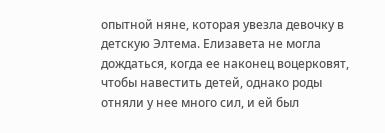опытной няне, которая увезла девочку в детскую Элтема. Елизавета не могла дождаться, когда ее наконец воцерковят, чтобы навестить детей, однако роды отняли у нее много сил, и ей был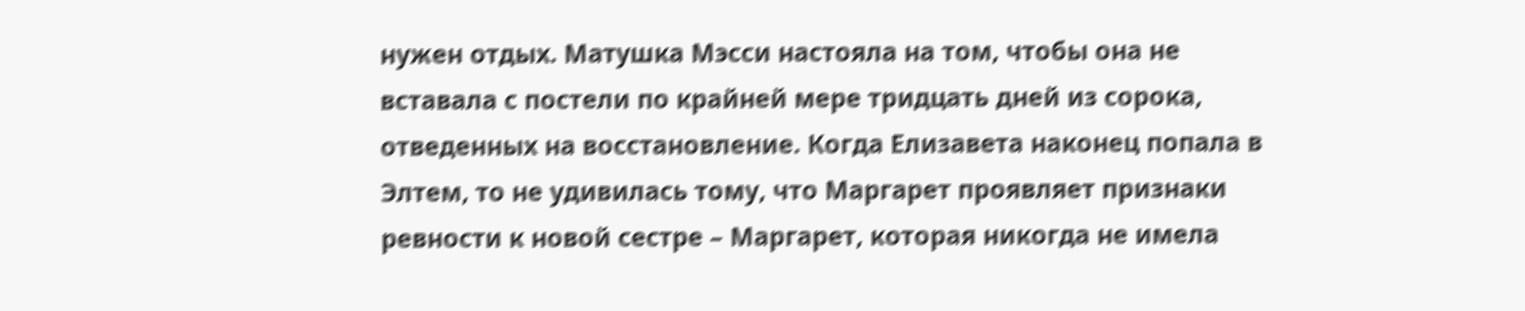нужен отдых. Матушка Мэсси настояла на том, чтобы она не вставала с постели по крайней мере тридцать дней из сорока, отведенных на восстановление. Когда Елизавета наконец попала в Элтем, то не удивилась тому, что Маргарет проявляет признаки ревности к новой сестре – Маргарет, которая никогда не имела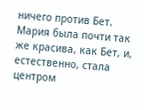ничего против Бет. Мария была почти так же красива, как Бет, и, естественно, стала центром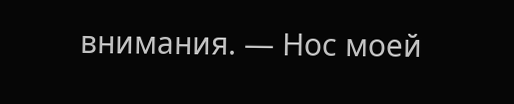внимания. — Нос моей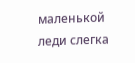маленькой леди слегка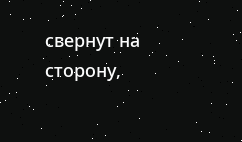свернут на сторону,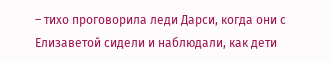– тихо проговорила леди Дарси, когда они с Елизаветой сидели и наблюдали, как дети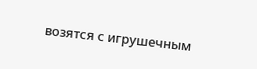возятся с игрушечным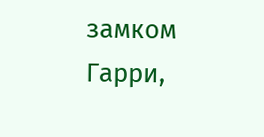замком Гарри,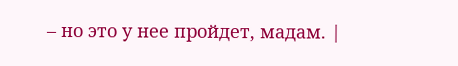– но это у нее пройдет, мадам. |